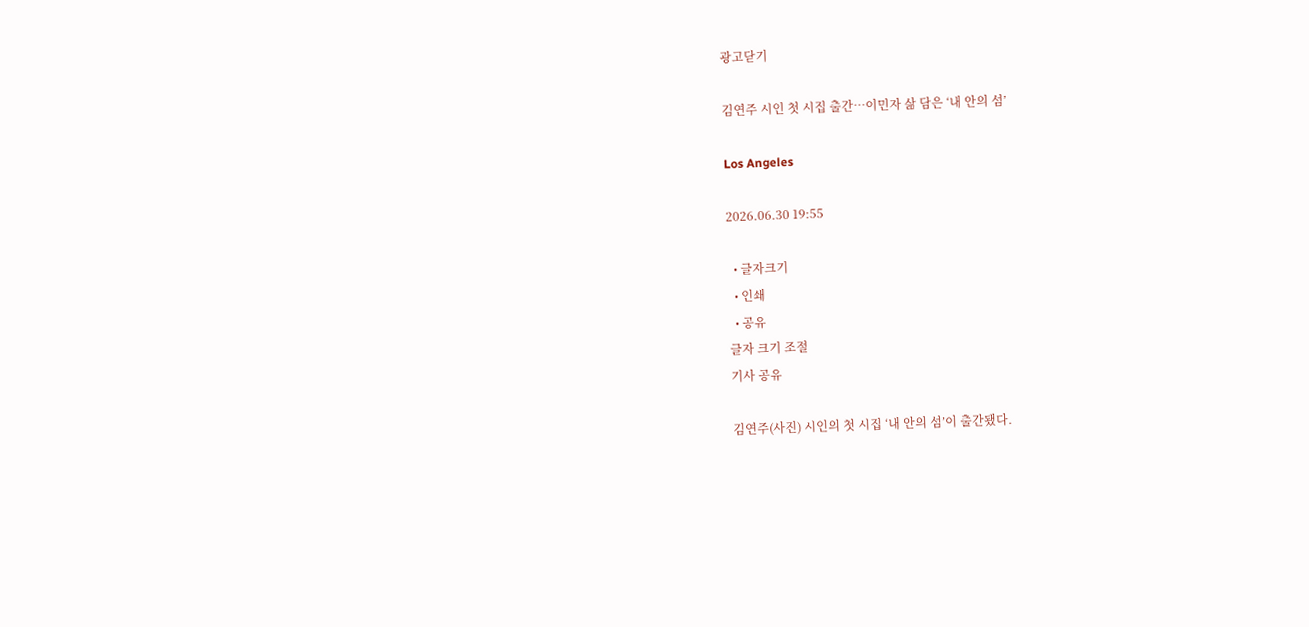광고닫기

김연주 시인 첫 시집 출간…이민자 삶 담은 ‘내 안의 섬’

Los Angeles

2026.06.30 19:55

  • 글자크기
  • 인쇄
  • 공유
글자 크기 조절
기사 공유

김연주(사진) 시인의 첫 시집 ‘내 안의 섬’이 출간됐다.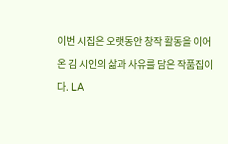이번 시집은 오랫동안 창작 활동을 이어온 김 시인의 삶과 사유를 담은 작품집이다. LA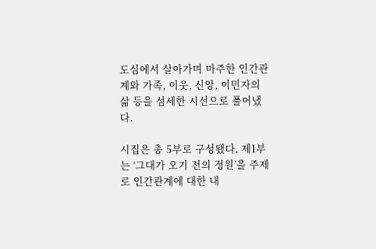도심에서 살아가며 마주한 인간관계와 가족, 이웃, 신앙, 이민자의 삶 등을 섬세한 시선으로 풀어냈다.

시집은 총 5부로 구성됐다. 제1부는 ‘그대가 오기 전의 정원’을 주제로 인간관계에 대한 내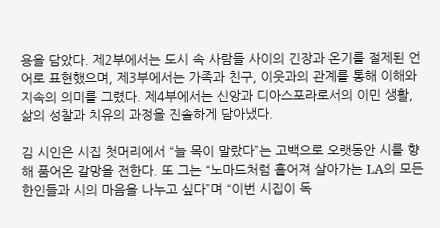용을 담았다. 제2부에서는 도시 속 사람들 사이의 긴장과 온기를 절제된 언어로 표현했으며, 제3부에서는 가족과 친구, 이웃과의 관계를 통해 이해와 지속의 의미를 그렸다. 제4부에서는 신앙과 디아스포라로서의 이민 생활, 삶의 성찰과 치유의 과정을 진솔하게 담아냈다.

김 시인은 시집 첫머리에서 “늘 목이 말랐다”는 고백으로 오랫동안 시를 향해 품어온 갈망을 전한다. 또 그는 “노마드처럼 흩어져 살아가는 LA의 모든 한인들과 시의 마음을 나누고 싶다”며 “이번 시집이 독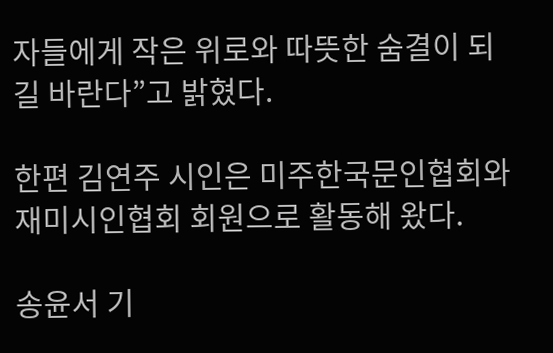자들에게 작은 위로와 따뜻한 숨결이 되길 바란다”고 밝혔다.

한편 김연주 시인은 미주한국문인협회와 재미시인협회 회원으로 활동해 왔다.

송윤서 기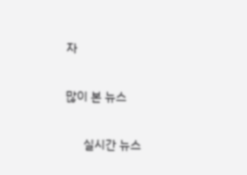자

많이 본 뉴스

      실시간 뉴스